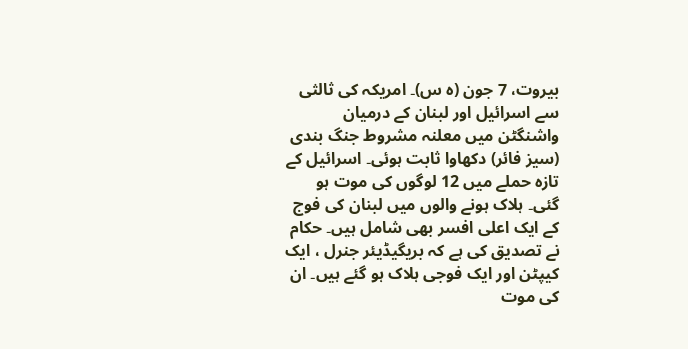بیروت، 7 جون (ہ س)۔ امریکہ کی ثالثی سے اسرائیل اور لبنان کے درمیان واشنگٹن میں معلنہ مشروط جنگ بندی (سیز فائر) دکھاوا ثابت ہوئی۔ اسرائیل کے تازہ حملے میں 12 لوگوں کی موت ہو گئی۔ ہلاک ہونے والوں میں لبنان کی فوج کے ایک اعلی افسر بھی شامل ہیں۔ حکام نے تصدیق کی ہے کہ بریگیڈیئر جنرل ، ایک کیپٹن اور ایک فوجی ہلاک ہو گئے ہیں۔ ان کی موت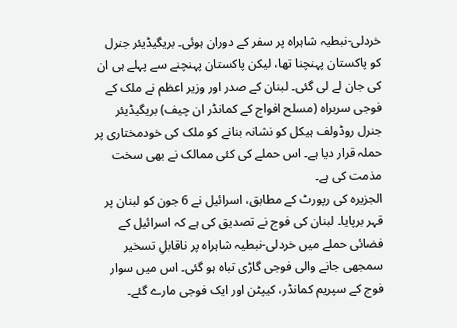خردلی-نبطیہ شاہراہ پر سفر کے دوران ہوئی۔ بریگیڈیئر جنرل کو پاکستان پہنچنا تھا، لیکن پاکستان پہنچنے سے پہلے ہی ان کی جان لے لی گئی۔ لبنان کے صدر اور وزیر اعظم نے ملک کے فوجی سربراہ (مسلح افواج کے کمانڈر ان چیف) بریگیڈیئر جنرل روڈولف ہیکل کو نشانہ بنانے کو ملک کی خودمختاری پر حملہ قرار دیا ہے۔ اس حملے کی کئی ممالک نے بھی سخت مذمت کی ہے۔
الجزیرہ کی رپورٹ کے مطابق، اسرائیل نے 6 جون کو لبنان پر قہر برپایا۔ لبنان کی فوج نے تصدیق کی ہے کہ اسرائیل کے فضائی حملے میں خردلی-نبطیہ شاہراہ پر ناقابلِ تسخیر سمجھی جانے والی فوجی گاڑی تباہ ہو گئی۔ اس میں سوار فوج کے سپریم کمانڈر، کیپٹن اور ایک فوجی مارے گئے۔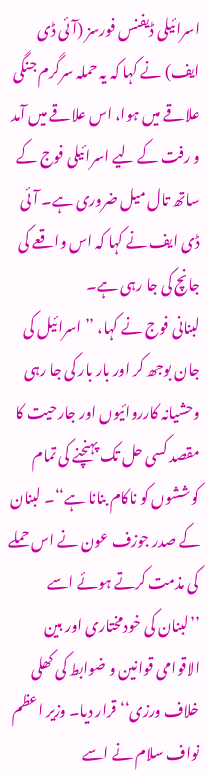اسرائیلی ڈیفنس فورسز (آئی ڈی ایف) نے کہا کہ یہ حملہ سرگرم جنگی علاقے میں ہوا، اس علاقے میں آمد و رفت کے لیے اسرائیلی فوج کے ساتھ تال میل ضروری ہے۔ آئی ڈی ایف نے کہا کہ اس واقعے کی جانچ کی جا رہی ہے۔
لبنانی فوج نے کہا، ’’اسرائیل کی جان بوجھ کر اور بار بار کی جا رہی وحشیانہ کارروائیوں اور جارحیت کا مقصد کسی حل تک پہنچنے کی تمام کوششوں کو ناکام بنانا ہے‘‘۔ لبنان کے صدر جوزف عون نے اس حملے کی مذمت کرتے ہوئے اسے ’’لبنان کی خودمختاری اور بین الاقوامی قوانین و ضوابط کی کھلی خلاف ورزی‘‘ قرار دیا۔ وزیر اعظم نواف سلام نے اسے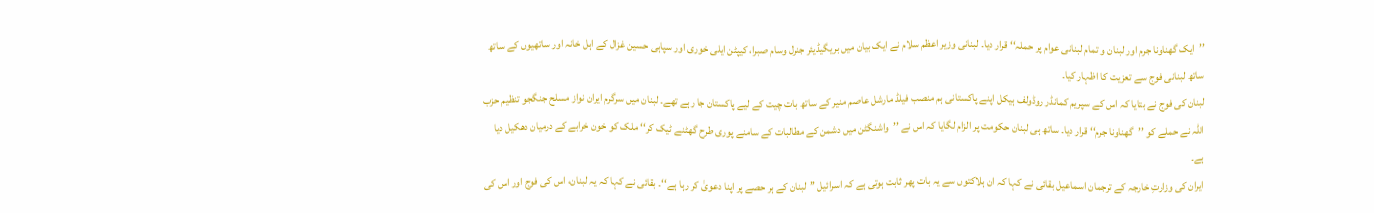’’ایک گھناونا جرم اور لبنان و تمام لبنانی عوام پر حملہ‘‘ قرار دیا۔ لبنانی وزیر اعظم سلام نے ایک بیان میں بریگیڈیئر جنرل وسام صبرا، کیپٹن ایلی خوری اور سپاہی حسین غزال کے اہل خانہ اور ساتھیوں کے ساتھ ساتھ لبنانی فوج سے تعزیت کا اظہار کیا۔
لبنان کی فوج نے بتایا کہ اس کے سپریم کمانڈر روڈولف ہیکل اپنے پاکستانی ہم منصب فیلڈ مارشل عاصم منیر کے ساتھ بات چیت کے لیے پاکستان جا رہے تھے۔ لبنان میں سرگرم ایران نواز مسلح جنگجو تنظیم حزب اللہ نے حملے کو ’’گھناونا جرم‘‘ قرار دیا۔ ساتھ ہی لبنان حکومت پر الزام لگایا کہ اس نے ’’واشنگٹن میں دشمن کے مطالبات کے سامنے پوری طرح گھٹنے ٹیک کر‘‘ ملک کو خون خرابے کے درمیان دھکیل دیا ہے۔
ایران کی وزارتِ خارجہ کے ترجمان اسماعیل بقائی نے کہا کہ ان ہلاکتوں سے یہ بات پھر ثابت ہوتی ہے کہ اسرائیل ’’لبنان کے ہر حصے پر اپنا دعویٰ کر رہا ہے‘‘۔ بقائی نے کہا کہ یہ لبنان، اس کی فوج اور اس کی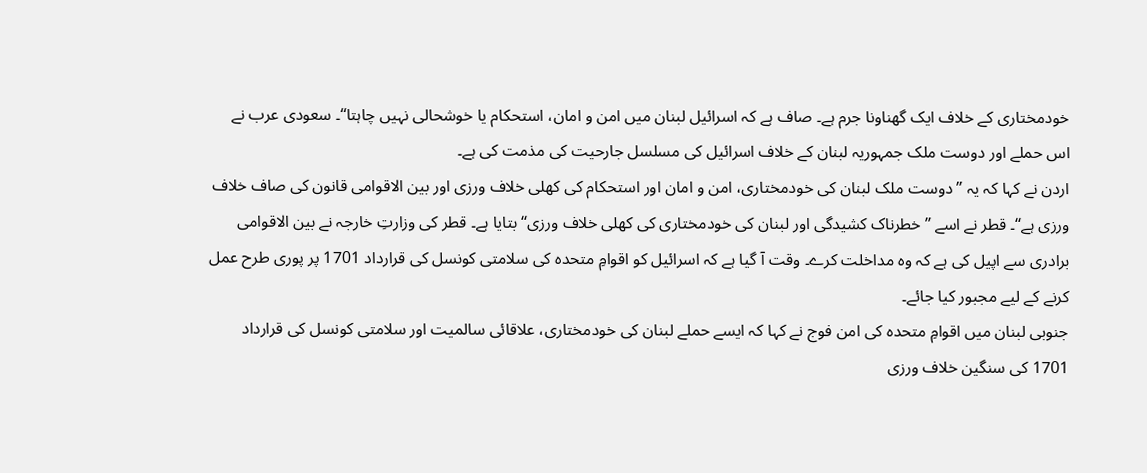خودمختاری کے خلاف ایک گھناونا جرم ہے۔ صاف ہے کہ اسرائیل لبنان میں امن و امان، استحکام یا خوشحالی نہیں چاہتا‘‘۔ سعودی عرب نے اس حملے اور دوست ملک جمہوریہ لبنان کے خلاف اسرائیل کی مسلسل جارحیت کی مذمت کی ہے۔
اردن نے کہا کہ یہ ’’دوست ملک لبنان کی خودمختاری، امن و امان اور استحکام کی کھلی خلاف ورزی اور بین الاقوامی قانون کی صاف خلاف ورزی ہے‘‘۔ قطر نے اسے ’’خطرناک کشیدگی اور لبنان کی خودمختاری کی کھلی خلاف ورزی‘‘ بتایا ہے۔ قطر کی وزارتِ خارجہ نے بین الاقوامی برادری سے اپیل کی ہے کہ وہ مداخلت کرے۔ وقت آ گیا ہے کہ اسرائیل کو اقوامِ متحدہ کی سلامتی کونسل کی قرارداد 1701 پر پوری طرح عمل کرنے کے لیے مجبور کیا جائے۔
جنوبی لبنان میں اقوامِ متحدہ کی امن فوج نے کہا کہ ایسے حملے لبنان کی خودمختاری، علاقائی سالمیت اور سلامتی کونسل کی قرارداد 1701 کی سنگین خلاف ورزی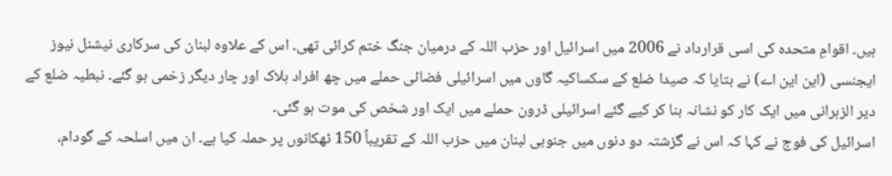ہیں۔ اقوامِ متحدہ کی اسی قرارداد نے 2006 میں اسرائیل اور حزب اللہ کے درمیان جنگ ختم کرائی تھی۔ اس کے علاوہ لبنان کی سرکاری نیشنل نیوز ایجنسی (این این اے) نے بتایا کہ صیدا ضلع کے سکساکیہ گاوں میں اسرائیلی فضائی حملے میں چھ افراد ہلاک اور چار دیگر زخمی ہو گئے۔ نبطیہ ضلع کے دیر الزہرانی میں ایک کار کو نشانہ بنا کر کیے گئے اسرائیلی ڈرون حملے میں ایک اور شخص کی موت ہو گئی۔
اسرائیل کی فوج نے کہا کہ اس نے گزشتہ دو دنوں میں جنوبی لبنان میں حزب اللہ کے تقریباً 150 ٹھکانوں پر حملہ کیا ہے۔ ان میں اسلحہ کے گودام،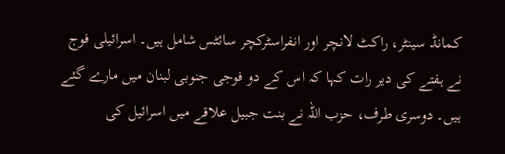کمانڈ سینٹر، راکٹ لانچر اور انفراسٹرکچر سائٹس شامل ہیں۔ اسرائیلی فوج نے ہفتے کی دیر رات کہا کہ اس کے دو فوجی جنوبی لبنان میں مارے گئے ہیں۔ دوسری طرف، حزب اللہ نے بنت جبیل علاقے میں اسرائیل کی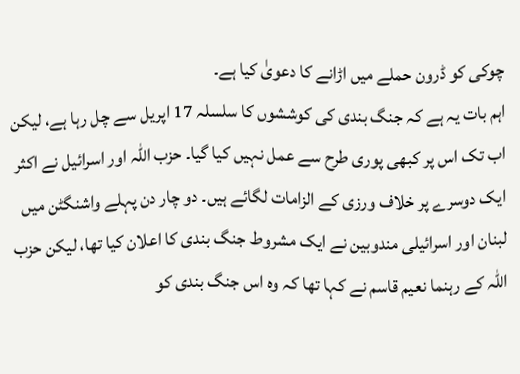چوکی کو ڈرون حملے میں اڑانے کا دعویٰ کیا ہے۔
اہم بات یہ ہے کہ جنگ بندی کی کوششوں کا سلسلہ 17 اپریل سے چل رہا ہے، لیکن اب تک اس پر کبھی پوری طرح سے عمل نہیں کیا گیا۔ حزب اللہ اور اسرائیل نے اکثر ایک دوسرے پر خلاف ورزی کے الزامات لگائے ہیں۔ دو چار دن پہلے واشنگٹن میں لبنان اور اسرائیلی مندوبین نے ایک مشروط جنگ بندی کا اعلان کیا تھا، لیکن حزب اللہ کے رہنما نعیم قاسم نے کہا تھا کہ وہ اس جنگ بندی کو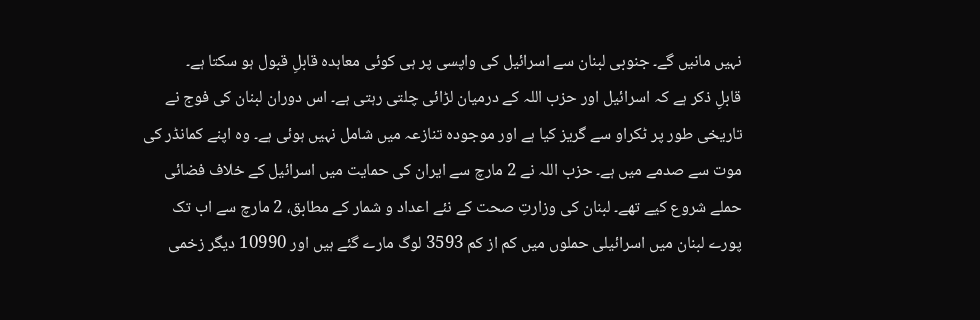نہیں مانیں گے۔ جنوبی لبنان سے اسرائیل کی واپسی پر ہی کوئی معاہدہ قابلِ قبول ہو سکتا ہے۔
قابلِ ذکر ہے کہ اسرائیل اور حزب اللہ کے درمیان لڑائی چلتی رہتی ہے۔ اس دوران لبنان کی فوج نے تاریخی طور پر ٹکراو سے گریز کیا ہے اور موجودہ تنازعہ میں شامل نہیں ہوئی ہے۔ وہ اپنے کمانڈر کی موت سے صدمے میں ہے۔ حزب اللہ نے 2 مارچ سے ایران کی حمایت میں اسرائیل کے خلاف فضائی حملے شروع کیے تھے۔ لبنان کی وزارتِ صحت کے نئے اعداد و شمار کے مطابق، 2 مارچ سے اب تک پورے لبنان میں اسرائیلی حملوں میں کم از کم 3593 لوگ مارے گئے ہیں اور 10990 دیگر زخمی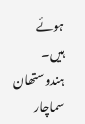ہوئے ہیں۔
ہندوستھان سماچار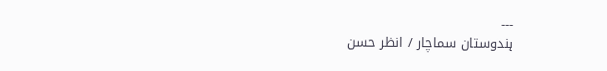---
ہندوستان سماچار / انظر حسن